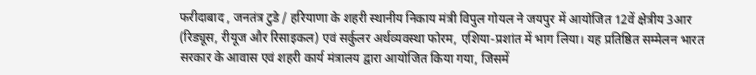फरीदाबाद , जनतंत्र टुडे / हरियाणा के शहरी स्थानीय निकाय मंत्री विपुल गोयल ने जयपुर में आयोजित 12वें क्षेत्रीय 3आर (रिड्यूस, रीयूज और रिसाइकल) एवं सर्कुलर अर्थव्यवस्था फोरम, एशिया-प्रशांत में भाग लिया। यह प्रतिष्ठित सम्मेलन भारत सरकार के आवास एवं शहरी कार्य मंत्रालय द्वारा आयोजित किया गया, जिसमें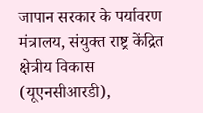जापान सरकार के पर्यावरण मंत्रालय, संयुक्त राष्ट्र केंद्रित क्षेत्रीय विकास (यूएनसीआरडी),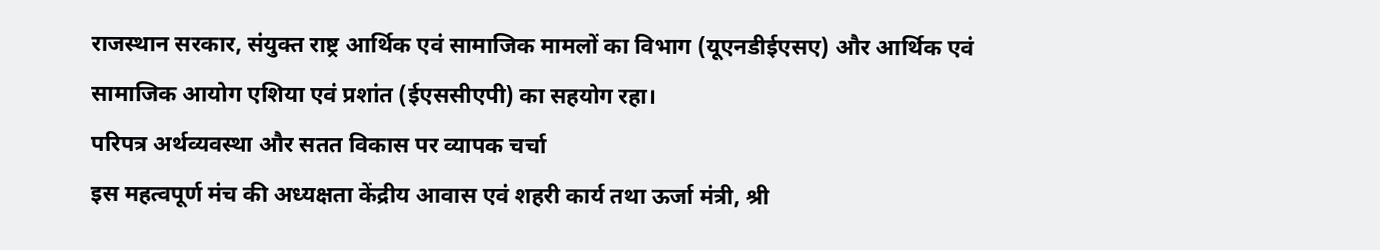राजस्थान सरकार, संयुक्त राष्ट्र आर्थिक एवं सामाजिक मामलों का विभाग (यूएनडीईएसए) और आर्थिक एवं सामाजिक आयोग एशिया एवं प्रशांत (ईएससीएपी) का सहयोग रहा।
परिपत्र अर्थव्यवस्था और सतत विकास पर व्यापक चर्चा
इस महत्वपूर्ण मंच की अध्यक्षता केंद्रीय आवास एवं शहरी कार्य तथा ऊर्जा मंत्री, श्री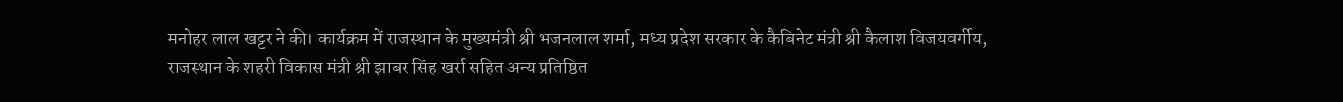मनोहर लाल खट्टर ने की। कार्यक्रम में राजस्थान के मुख्यमंत्री श्री भजनलाल शर्मा, मध्य प्रदेश सरकार के कैबिनेट मंत्री श्री कैलाश विजयवर्गीय, राजस्थान के शहरी विकास मंत्री श्री झाबर सिंह खर्रा सहित अन्य प्रतिष्ठित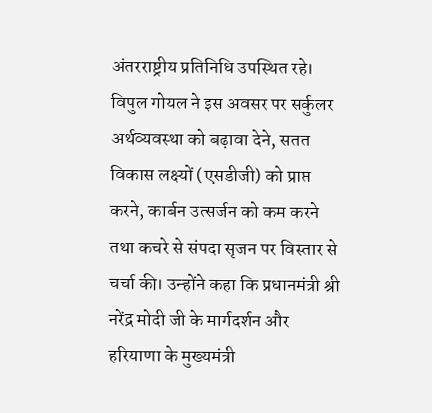अंतरराष्ट्रीय प्रतिनिधि उपस्थित रहे।
विपुल गोयल ने इस अवसर पर सर्कुलर अर्थव्यवस्था को बढ़ावा देने, सतत विकास लक्ष्यों (एसडीजी) को प्राप्त करने, कार्बन उत्सर्जन को कम करने तथा कचरे से संपदा सृजन पर विस्तार से चर्चा की। उन्होंने कहा कि प्रधानमंत्री श्री नरेंद्र मोदी जी के मार्गदर्शन और हरियाणा के मुख्यमंत्री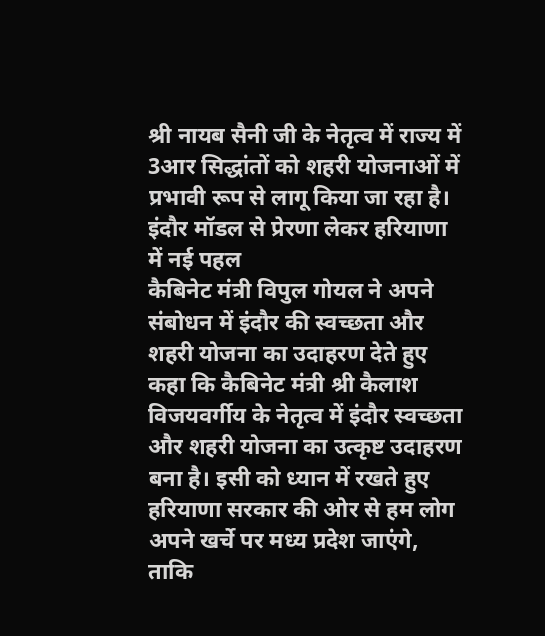श्री नायब सैनी जी के नेतृत्व में राज्य में 3आर सिद्धांतों को शहरी योजनाओं में प्रभावी रूप से लागू किया जा रहा है।
इंदौर मॉडल से प्रेरणा लेकर हरियाणा में नई पहल
कैबिनेट मंत्री विपुल गोयल ने अपने संबोधन में इंदौर की स्वच्छता और शहरी योजना का उदाहरण देते हुए कहा कि कैबिनेट मंत्री श्री कैलाश विजयवर्गीय के नेतृत्व में इंदौर स्वच्छता और शहरी योजना का उत्कृष्ट उदाहरण बना है। इसी को ध्यान में रखते हुए हरियाणा सरकार की ओर से हम लोग अपने खर्चे पर मध्य प्रदेश जाएंगे, ताकि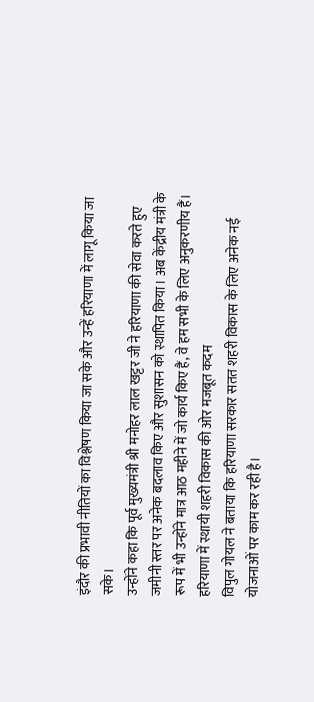इंदौर की प्रभावी नीतियों का विश्लेषण किया जा सके और उन्हें हरियाणा में लागू किया जा सके।
उन्होंने कहा कि पूर्व मुख्यमंत्री श्री मनोहर लाल खट्टर जी ने हरियाणा की सेवा करते हुए जमीनी स्तर पर अनेक बदलाव किए और सुशासन को स्थापित किया। अब केंद्रीय मंत्री के रूप में भी उन्होंने मात्र आठ महीने में जो कार्य किए हैं, वे हम सभी के लिए अनुकरणीय हैं।
हरियाणा में स्थायी शहरी विकास की ओर मजबूत कदम
विपुल गोयल ने बताया कि हरियाणा सरकार सतत शहरी विकास के लिए अनेक नई योजनाओं पर काम कर रही है।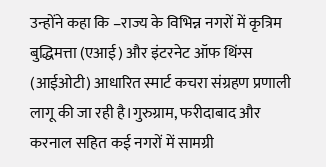उन्होंने कहा कि –राज्य के विभिन्न नगरों में कृत्रिम बुद्धिमत्ता (एआई) और इंटरनेट ऑफ थिंग्स (आईओटी) आधारित स्मार्ट कचरा संग्रहण प्रणाली लागू की जा रही है।गुरुग्राम, फरीदाबाद और करनाल सहित कई नगरों में सामग्री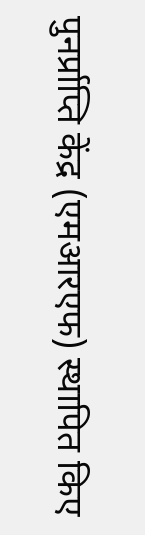पुनर्प्राप्ति केंद्र (एमआरएफ) स्थापित किए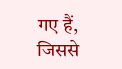गए हैं, जिससे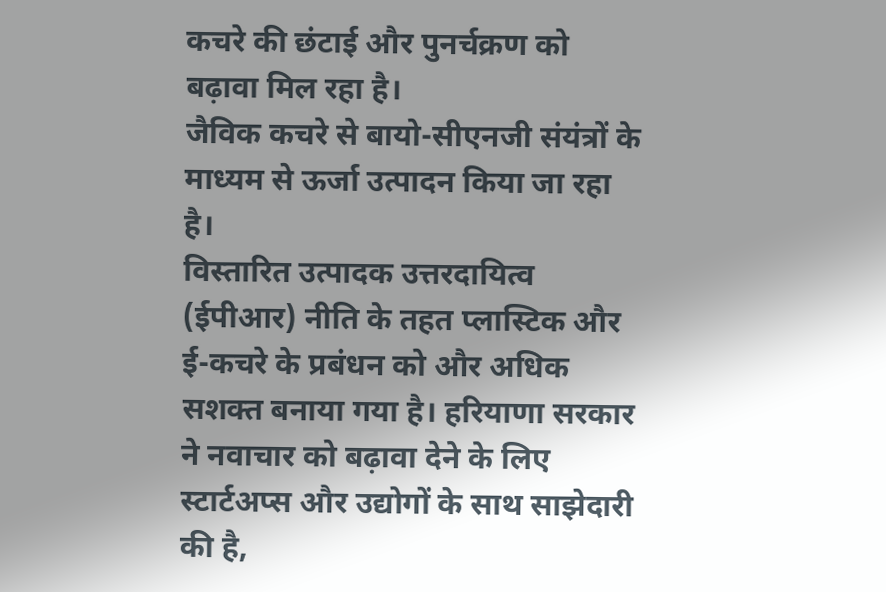कचरे की छंटाई और पुनर्चक्रण को बढ़ावा मिल रहा है।
जैविक कचरे से बायो-सीएनजी संयंत्रों के माध्यम से ऊर्जा उत्पादन किया जा रहा है।
विस्तारित उत्पादक उत्तरदायित्व (ईपीआर) नीति के तहत प्लास्टिक और ई-कचरे के प्रबंधन को और अधिक सशक्त बनाया गया है। हरियाणा सरकार ने नवाचार को बढ़ावा देने के लिए स्टार्टअप्स और उद्योगों के साथ साझेदारी की है,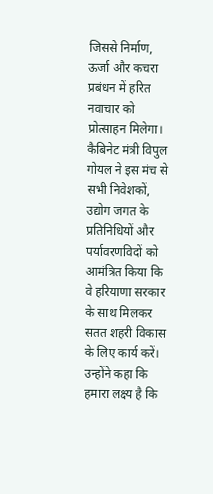जिससे निर्माण, ऊर्जा और कचरा प्रबंधन में हरित नवाचार को प्रोत्साहन मिलेगा।
कैबिनेट मंत्री विपुल गोयल ने इस मंच से सभी निवेशकों, उद्योग जगत के प्रतिनिधियों और पर्यावरणविदों को आमंत्रित किया कि वे हरियाणा सरकार के साथ मिलकर सतत शहरी विकास के लिए कार्य करें। उन्होंने कहा कि हमारा लक्ष्य है कि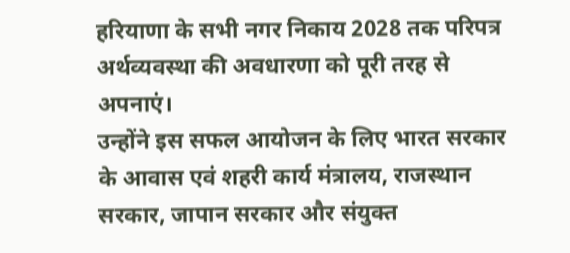हरियाणा के सभी नगर निकाय 2028 तक परिपत्र अर्थव्यवस्था की अवधारणा को पूरी तरह से अपनाएं।
उन्होंने इस सफल आयोजन के लिए भारत सरकार के आवास एवं शहरी कार्य मंत्रालय, राजस्थान सरकार, जापान सरकार और संयुक्त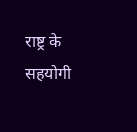राष्ट्र के सहयोगी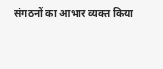संगठनों का आभार व्यक्त किया